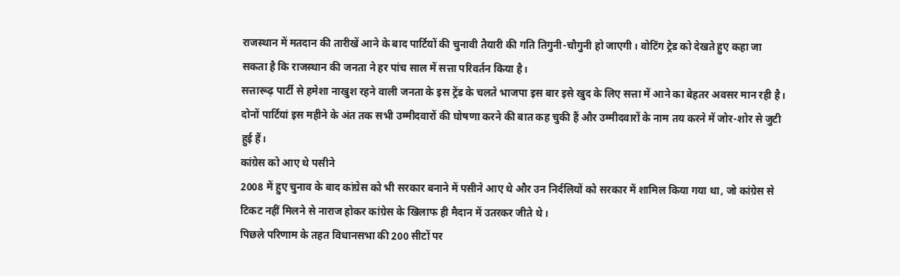राजस्थान में मतदान की तारीखें आने के बाद पार्टियों की चुनावी तैयारी की गति तिगुनी-चौगुनी हो जाएगी। वोटिंग ट्रेड को देखते हुए कहा जा सकता है कि राजस्थान की जनता ने हर पांच साल में सत्ता परिवर्तन किया है।
सत्तारूढ़ पार्टी से हमेशा नाखुश रहने वाली जनता के इस ट्रेंड के चलते भाजपा इस बार इसे खुद के लिए सत्ता में आने का बेहतर अवसर मान रही है।
दोनों पार्टियां इस महीने के अंत तक सभी उम्मीदवारों की घोषणा करने की बात कह चुकी हैं और उम्मीदवारों के नाम तय करने में जोर-शोर से जुटी हुई हैं।
कांग्रेस को आए थे पसीने
2008 में हुए चुनाव के बाद कांग्रेस को भी सरकार बनाने में पसीने आए थे और उन निर्दलियों को सरकार में शामिल किया गया था, जो कांग्रेस से टिकट नहीं मिलने से नाराज होकर कांग्रेस के खिलाफ ही मैदान में उतरकर जीते थे।
पिछले परिणाम के तहत विधानसभा की 200 सीटों पर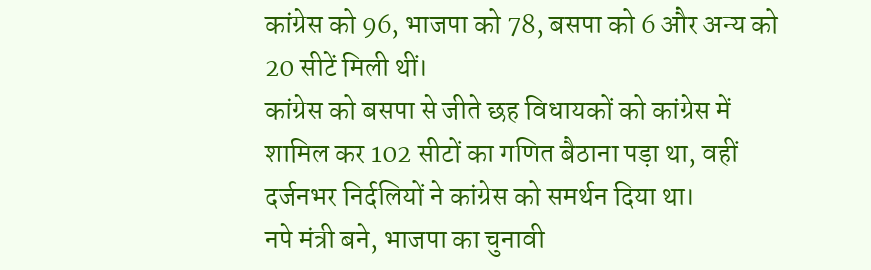कांग्रेस को 96, भाजपा को 78, बसपा को 6 और अन्य को 20 सीटें मिली थीं।
कांग्रेस को बसपा से जीते छह विधायकों को कांग्रेस में शामिल कर 102 सीटों का गणित बैठाना पड़ा था, वहीं दर्जनभर निर्दलियों ने कांग्रेस को समर्थन दिया था।
नपे मंत्री बने, भाजपा का चुनावी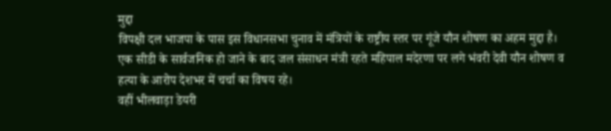मुद्दा
विपक्षी दल भाजपा के पास इस विधानसभा चुनाव में मंत्रियों के राष्ट्रीय स्तर पर गूंजे यौन शोषण का अहम मुद्दा है। एक सीडी के सार्वजनिक हो जाने के बाद जल संसाधन मंत्री रहते महिपाल मदेरणा पर लगे भंवरी देवी यौन शोषण व हत्या के आरोप देशभर में चर्चा का विषय रहे।
वहीं भीलवाड़ा डेयरी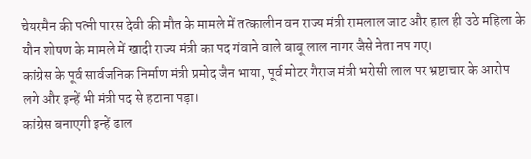चेयरमैन की पत्नी पारस देवी की मौत के मामले में तत्कालीन वन राज्य मंत्री रामलाल जाट और हाल ही उठे महिला के यौन शोषण के मामले में खादी राज्य मंत्री का पद गंवाने वाले बाबू लाल नागर जैसे नेता नप गए।
कांग्रेस के पूर्व सार्वजनिक निर्माण मंत्री प्रमोद जैन भाया, पूर्व मोटर गैराज मंत्री भरोसी लाल पर भ्रष्टाचार के आरोप लगे और इन्हें भी मंत्री पद से हटाना पड़ा।
कांग्रेस बनाएगी इन्हें ढाल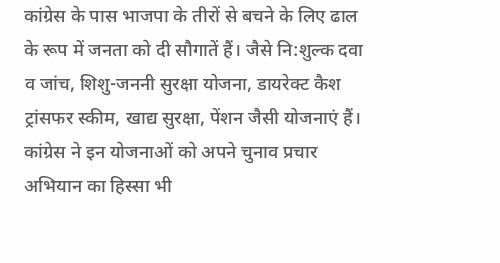कांग्रेस के पास भाजपा के तीरों से बचने के लिए ढाल के रूप में जनता को दी सौगातें हैं। जैसे नि:शुल्क दवा व जांच, शिशु-जननी सुरक्षा योजना, डायरेक्ट कैश ट्रांसफर स्कीम, खाद्य सुरक्षा, पेंशन जैसी योजनाएं हैं।
कांग्रेस ने इन योजनाओं को अपने चुनाव प्रचार अभियान का हिस्सा भी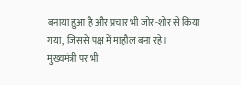बनाया हुआ है और प्रचार भी जोर-शोर से किया गया, जिससे पक्ष में माहौल बना रहे।
मुख्यमंत्री पर भी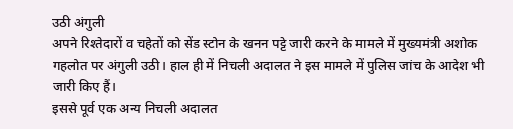उठी अंगुली
अपने रिश्तेदारों व चहेतों को सेंड स्टोन के खनन पट्टे जारी करने के मामले में मुख्यमंत्री अशोक गहलोत पर अंगुली उठी। हाल ही में निचली अदालत ने इस मामले में पुलिस जांच के आदेश भी जारी किए हैं।
इससे पूर्व एक अन्य निचली अदालत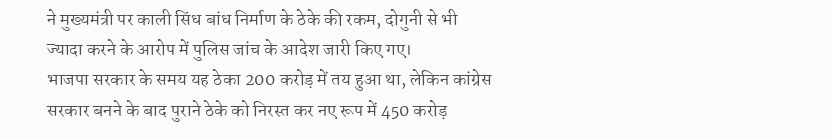ने मुख्यमंत्री पर काली सिंध बांध निर्माण के ठेके की रकम, दोगुनी से भी ज्यादा करने के आरोप में पुलिस जांच के आदेश जारी किए गए।
भाजपा सरकार के समय यह ठेका 200 करोड़ में तय हुआ था, लेकिन कांग्रेस सरकार बनने के बाद पुराने ठेके को निरस्त कर नए रूप में 450 करोड़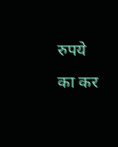रुपये का कर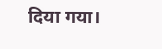दिया गया।